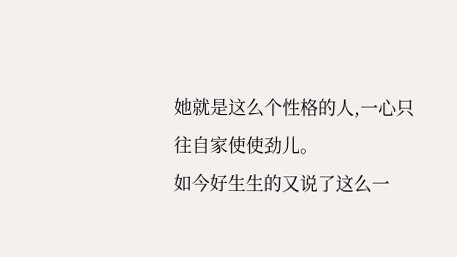她就是这么个性格的人,一心只往自家使使劲儿。
如今好生生的又说了这么一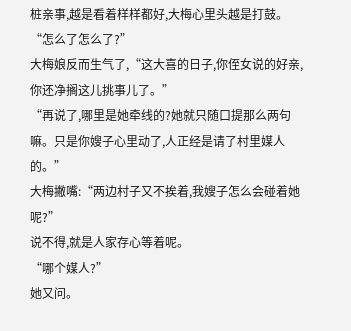桩亲事,越是看着样样都好,大梅心里头越是打鼓。
“怎么了怎么了?”
大梅娘反而生气了,“这大喜的日子,你侄女说的好亲,你还净搁这儿挑事儿了。”
“再说了,哪里是她牵线的?她就只随口提那么两句嘛。只是你嫂子心里动了,人正经是请了村里媒人的。”
大梅撇嘴:“两边村子又不挨着,我嫂子怎么会碰着她呢?”
说不得,就是人家存心等着呢。
“哪个媒人?”
她又问。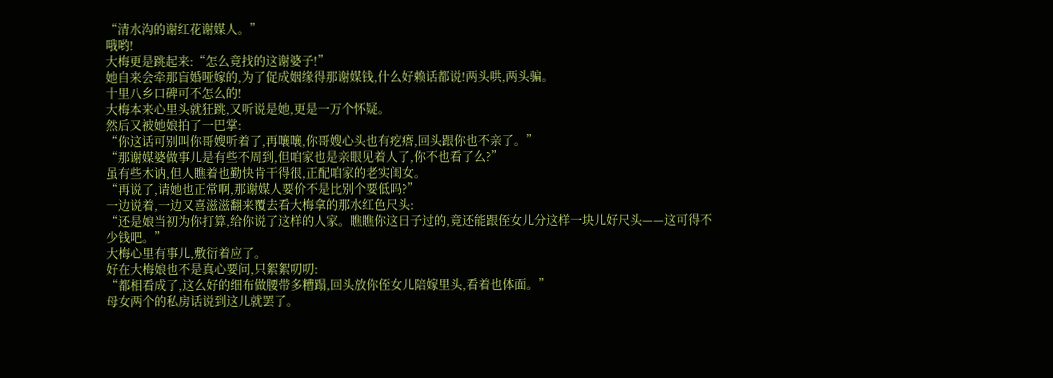“清水沟的谢红花谢媒人。”
哦哟!
大梅更是跳起来:“怎么竟找的这谢婆子!”
她自来会牵那盲婚哑嫁的,为了促成姻缘得那谢媒钱,什么好赖话都说!两头哄,两头骗。
十里八乡口碑可不怎么的!
大梅本来心里头就狂跳,又听说是她,更是一万个怀疑。
然后又被她娘拍了一巴掌:
“你这话可别叫你哥嫂听着了,再嚷嚷,你哥嫂心头也有疙瘩,回头跟你也不亲了。”
“那谢媒婆做事儿是有些不周到,但咱家也是亲眼见着人了,你不也看了么?”
虽有些木讷,但人瞧着也勤快肯干得很,正配咱家的老实闺女。
“再说了,请她也正常啊,那谢媒人要价不是比别个要低吗?”
一边说着,一边又喜滋滋翻来覆去看大梅拿的那水红色尺头:
“还是娘当初为你打算,给你说了这样的人家。瞧瞧你这日子过的,竟还能跟侄女儿分这样一块儿好尺头——这可得不少钱吧。”
大梅心里有事儿,敷衍着应了。
好在大梅娘也不是真心要问,只絮絮叨叨:
“都相看成了,这么好的细布做腰带多糟蹋,回头放你侄女儿陪嫁里头,看着也体面。”
母女两个的私房话说到这儿就罢了。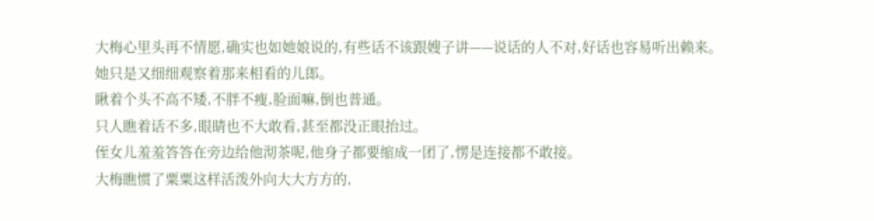大梅心里头再不情愿,确实也如她娘说的,有些话不该跟嫂子讲——说话的人不对,好话也容易听出赖来。
她只是又细细观察着那来相看的儿郎。
瞅着个头不高不矮,不胖不瘦,脸面嘛,倒也普通。
只人瞧着话不多,眼睛也不大敢看,甚至都没正眼抬过。
侄女儿羞羞答答在旁边给他沏茶呢,他身子都要缩成一团了,愣是连接都不敢接。
大梅瞧惯了粟粟这样活泼外向大大方方的,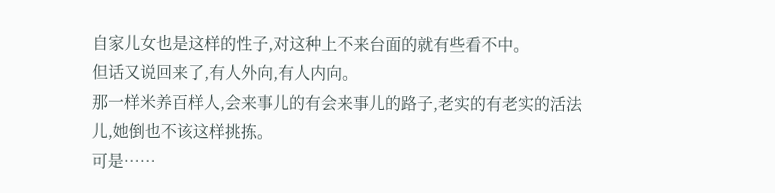自家儿女也是这样的性子,对这种上不来台面的就有些看不中。
但话又说回来了,有人外向,有人内向。
那一样米养百样人,会来事儿的有会来事儿的路子,老实的有老实的活法儿,她倒也不该这样挑拣。
可是……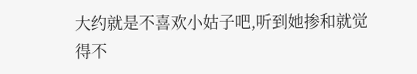大约就是不喜欢小姑子吧,听到她掺和就觉得不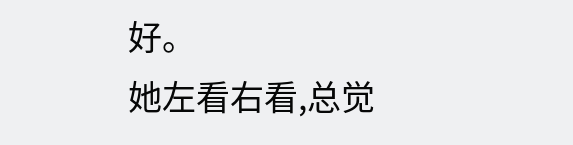好。
她左看右看,总觉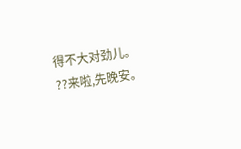得不大对劲儿。
??来啦,先晚安。